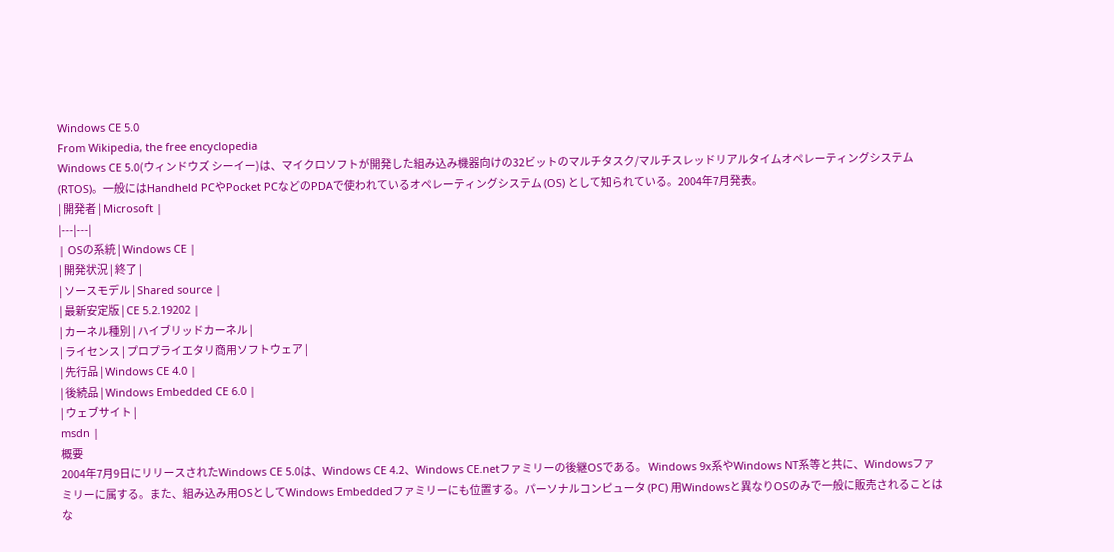Windows CE 5.0
From Wikipedia, the free encyclopedia
Windows CE 5.0(ウィンドウズ シーイー)は、マイクロソフトが開発した組み込み機器向けの32ビットのマルチタスク/マルチスレッドリアルタイムオペレーティングシステム (RTOS)。一般にはHandheld PCやPocket PCなどのPDAで使われているオペレーティングシステム (OS) として知られている。2004年7月発表。
| 開発者 | Microsoft |
|---|---|
| OSの系統 | Windows CE |
| 開発状況 | 終了 |
| ソースモデル | Shared source |
| 最新安定版 | CE 5.2.19202 |
| カーネル種別 | ハイブリッドカーネル |
| ライセンス | プロプライエタリ商用ソフトウェア |
| 先行品 | Windows CE 4.0 |
| 後続品 | Windows Embedded CE 6.0 |
| ウェブサイト |
msdn |
概要
2004年7月9日にリリースされたWindows CE 5.0は、Windows CE 4.2、Windows CE.netファミリーの後継OSである。 Windows 9x系やWindows NT系等と共に、Windowsファミリーに属する。また、組み込み用OSとしてWindows Embeddedファミリーにも位置する。パーソナルコンピュータ (PC) 用Windowsと異なりOSのみで一般に販売されることはな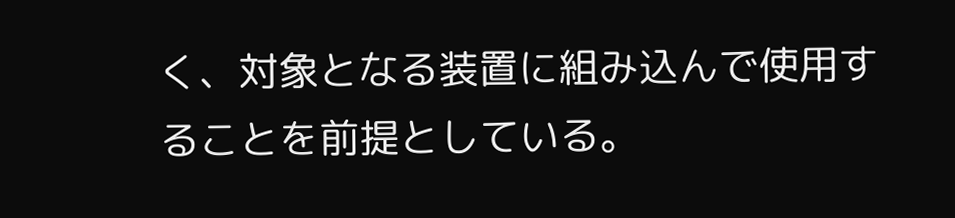く、対象となる装置に組み込んで使用することを前提としている。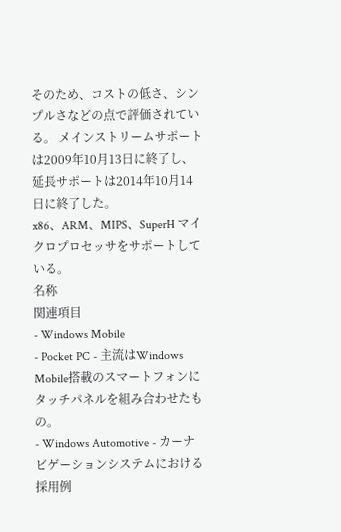そのため、コストの低さ、シンプルさなどの点で評価されている。 メインストリームサポートは2009年10月13日に終了し、延長サポートは2014年10月14日に終了した。
x86、ARM、MIPS、SuperH マイクロプロセッサをサポートしている。
名称
関連項目
- Windows Mobile
- Pocket PC - 主流はWindows Mobile搭載のスマートフォンにタッチパネルを組み合わせたもの。
- Windows Automotive - カーナビゲーションシステムにおける採用例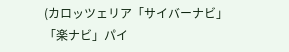(カロッツェリア「サイバーナビ」「楽ナビ」パイ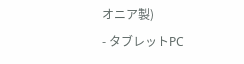オニア製)
- タブレットPC